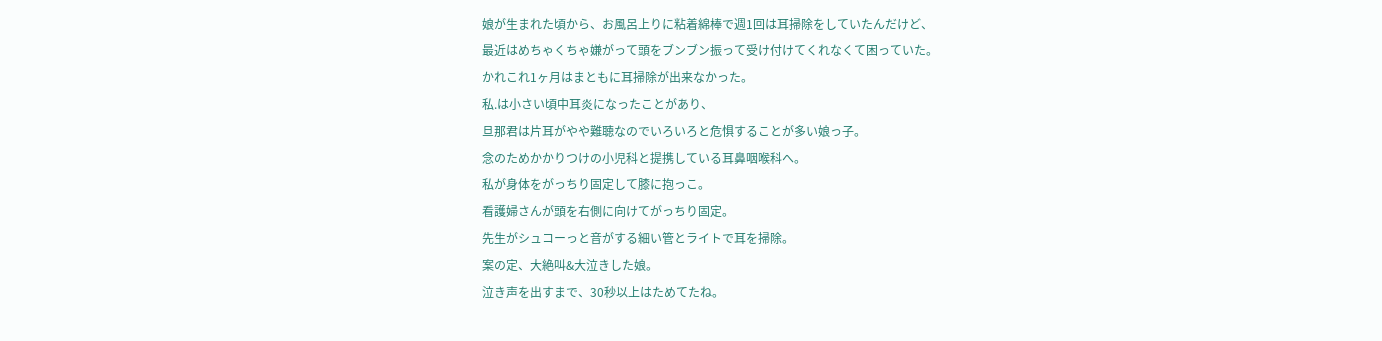娘が生まれた頃から、お風呂上りに粘着綿棒で週1回は耳掃除をしていたんだけど、
最近はめちゃくちゃ嫌がって頭をブンブン振って受け付けてくれなくて困っていた。
かれこれ1ヶ月はまともに耳掃除が出来なかった。
私.は小さい頃中耳炎になったことがあり、
旦那君は片耳がやや難聴なのでいろいろと危惧することが多い娘っ子。
念のためかかりつけの小児科と提携している耳鼻咽喉科へ。
私が身体をがっちり固定して膝に抱っこ。
看護婦さんが頭を右側に向けてがっちり固定。
先生がシュコーっと音がする細い管とライトで耳を掃除。
案の定、大絶叫&大泣きした娘。
泣き声を出すまで、30秒以上はためてたね。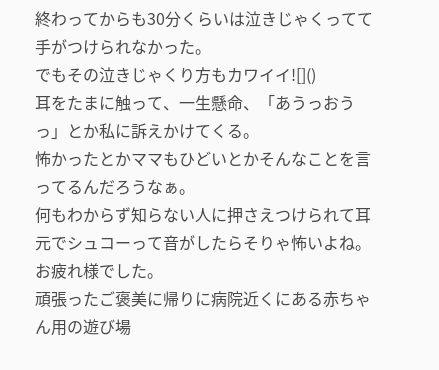終わってからも30分くらいは泣きじゃくってて手がつけられなかった。
でもその泣きじゃくり方もカワイイ![]()
耳をたまに触って、一生懸命、「あうっおうっ」とか私に訴えかけてくる。
怖かったとかママもひどいとかそんなことを言ってるんだろうなぁ。
何もわからず知らない人に押さえつけられて耳元でシュコーって音がしたらそりゃ怖いよね。
お疲れ様でした。
頑張ったご褒美に帰りに病院近くにある赤ちゃん用の遊び場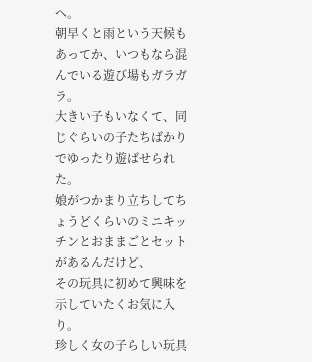へ。
朝早くと雨という天候もあってか、いつもなら混んでいる遊び場もガラガラ。
大きい子もいなくて、同じぐらいの子たちばかりでゆったり遊ばせられた。
娘がつかまり立ちしてちょうどくらいのミニキッチンとおままごとセットがあるんだけど、
その玩具に初めて興味を示していたくお気に入り。
珍しく女の子らしい玩具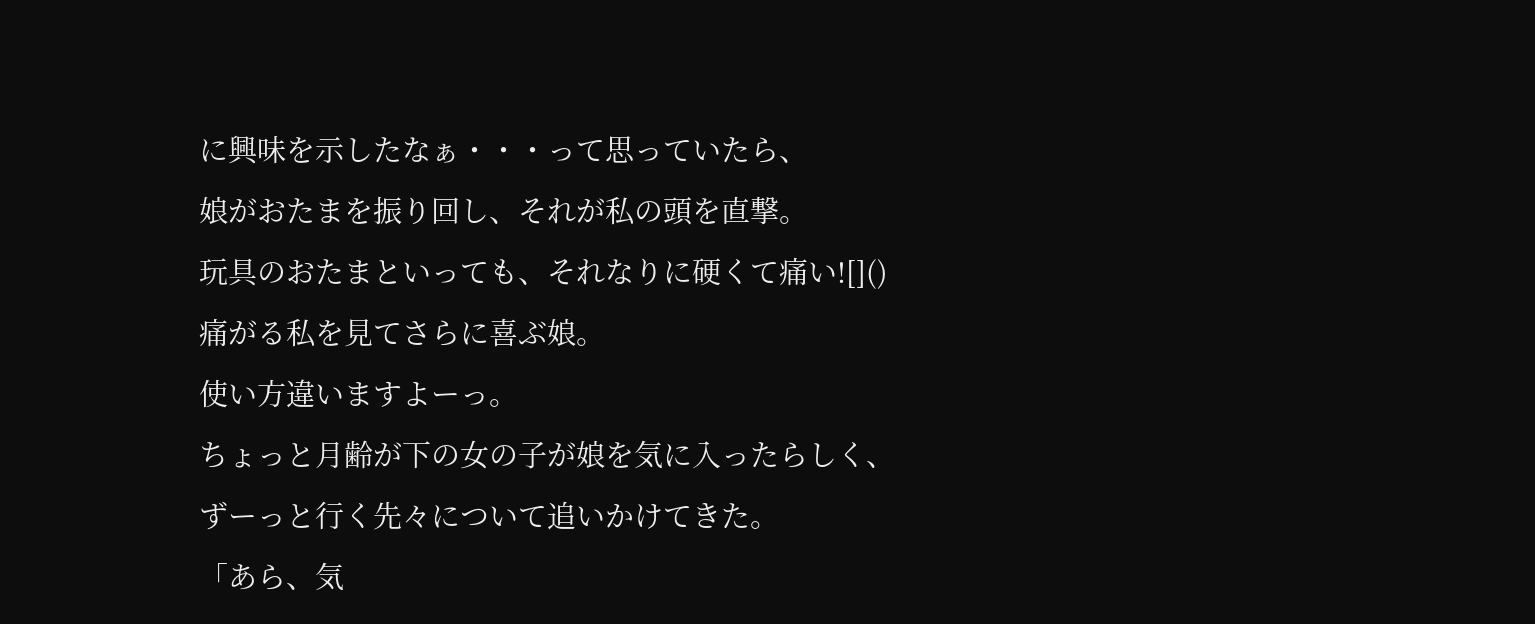に興味を示したなぁ・・・って思っていたら、
娘がおたまを振り回し、それが私の頭を直撃。
玩具のおたまといっても、それなりに硬くて痛い![]()
痛がる私を見てさらに喜ぶ娘。
使い方違いますよーっ。
ちょっと月齢が下の女の子が娘を気に入ったらしく、
ずーっと行く先々について追いかけてきた。
「あら、気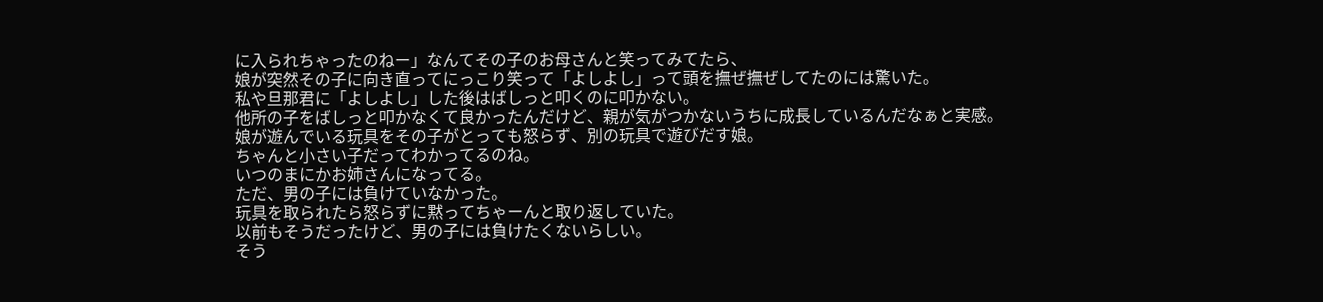に入られちゃったのねー」なんてその子のお母さんと笑ってみてたら、
娘が突然その子に向き直ってにっこり笑って「よしよし」って頭を撫ぜ撫ぜしてたのには驚いた。
私や旦那君に「よしよし」した後はばしっと叩くのに叩かない。
他所の子をばしっと叩かなくて良かったんだけど、親が気がつかないうちに成長しているんだなぁと実感。
娘が遊んでいる玩具をその子がとっても怒らず、別の玩具で遊びだす娘。
ちゃんと小さい子だってわかってるのね。
いつのまにかお姉さんになってる。
ただ、男の子には負けていなかった。
玩具を取られたら怒らずに黙ってちゃーんと取り返していた。
以前もそうだったけど、男の子には負けたくないらしい。
そう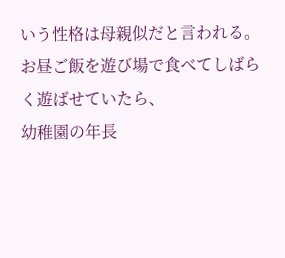いう性格は母親似だと言われる。
お昼ご飯を遊び場で食べてしばらく遊ばせていたら、
幼稚園の年長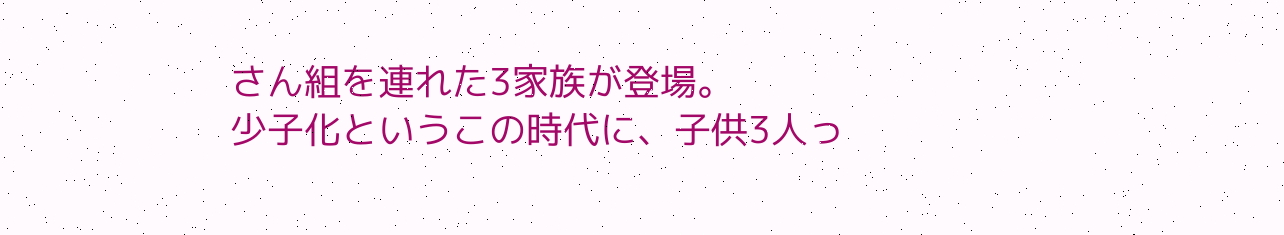さん組を連れた3家族が登場。
少子化というこの時代に、子供3人っ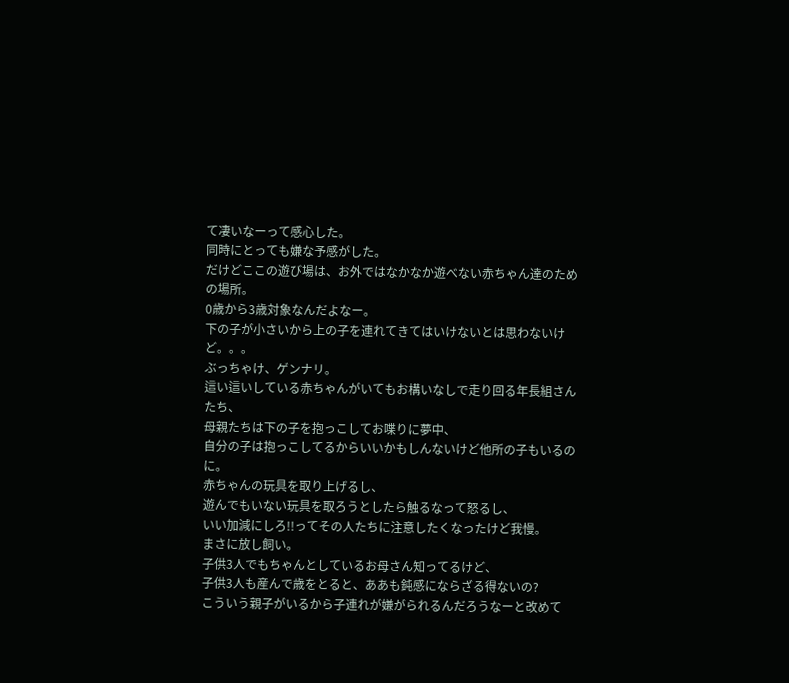て凄いなーって感心した。
同時にとっても嫌な予感がした。
だけどここの遊び場は、お外ではなかなか遊べない赤ちゃん達のための場所。
0歳から3歳対象なんだよなー。
下の子が小さいから上の子を連れてきてはいけないとは思わないけど。。。
ぶっちゃけ、ゲンナリ。
這い這いしている赤ちゃんがいてもお構いなしで走り回る年長組さんたち、
母親たちは下の子を抱っこしてお喋りに夢中、
自分の子は抱っこしてるからいいかもしんないけど他所の子もいるのに。
赤ちゃんの玩具を取り上げるし、
遊んでもいない玩具を取ろうとしたら触るなって怒るし、
いい加減にしろ!!ってその人たちに注意したくなったけど我慢。
まさに放し飼い。
子供3人でもちゃんとしているお母さん知ってるけど、
子供3人も産んで歳をとると、ああも鈍感にならざる得ないの?
こういう親子がいるから子連れが嫌がられるんだろうなーと改めて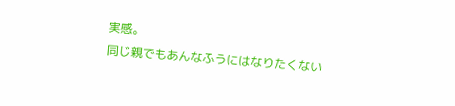実感。
同じ親でもあんなふうにはなりたくない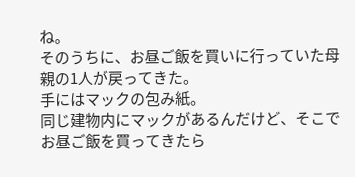ね。
そのうちに、お昼ご飯を買いに行っていた母親の1人が戻ってきた。
手にはマックの包み紙。
同じ建物内にマックがあるんだけど、そこでお昼ご飯を買ってきたら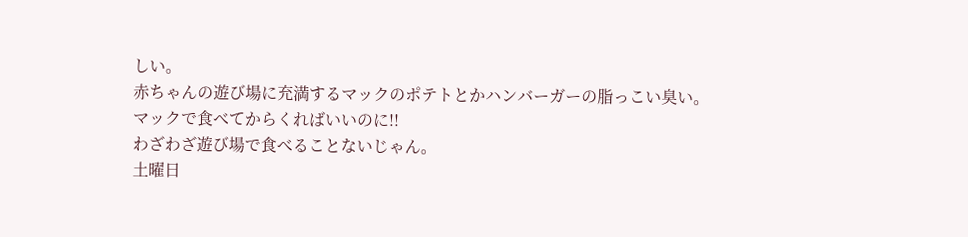しい。
赤ちゃんの遊び場に充満するマックのポテトとかハンバーガーの脂っこい臭い。
マックで食べてからくればいいのに!!
わざわざ遊び場で食べることないじゃん。
土曜日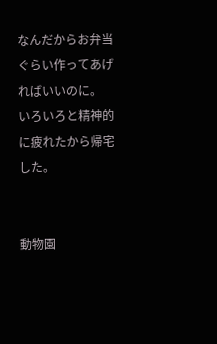なんだからお弁当ぐらい作ってあげればいいのに。
いろいろと精神的に疲れたから帰宅した。


動物園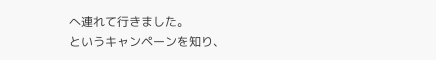へ連れて行きました。
というキャンペーンを知り、